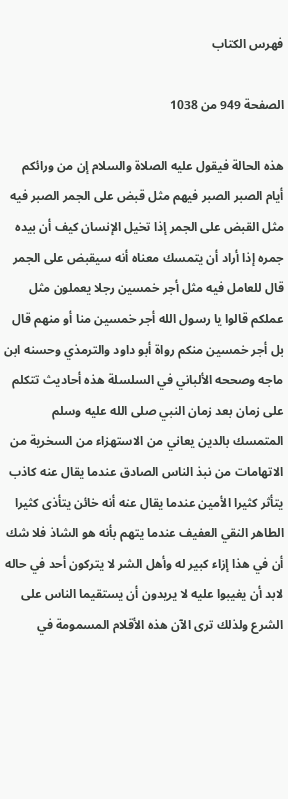فهرس الكتاب

الصفحة 949 من 1038

هذه الحالة فيقول عليه الصلاة والسلام إن من ورائكم أيام الصبر الصبر فيهم مثل قبض على الجمر الصبر فيه مثل القبض على الجمر إذا تخيل الإنسان كيف أن بيده جمره إذا أراد أن يتمسك معناه أنه سيقبض على الجمر قال للعامل فيه مثل أجر خمسين رجلا يعملون مثل عملكم قالوا يا رسول الله أجر خمسين منا أو منهم قال بل أجر خمسين منكم رواة أبو داود والترمذي وحسنه ابن ماجه وصححه الألباني في السلسلة هذه أحاديث تتكلم على زمان بعد زمان النبي صلى الله عليه وسلم المتمسك بالدين يعاني من الاستهزاء من السخرية من الاتهامات من نبذ الناس الصادق عندما يقال عنه كاذب يتأثر كثيرا الأمين عندما يقال عنه أنه خائن يتأذى كثيرا الطاهر النقي العفيف عندما يتهم بأنه هو الشاذ فلا شك أن في هذا إزاء كبير له وأهل الشر لا يتركون أحد في حاله لابد أن يغيبوا عليه لا يريدون أن يستقيما الناس على الشرع ولذلك ترى الآن هذه الأقلام المسمومة في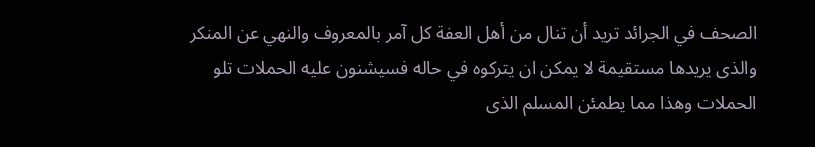الصحف في الجرائد تريد أن تنال من أهل العفة كل آمر بالمعروف والنهي عن المنكر والذى يريدها مستقيمة لا يمكن ان يتركوه في حاله فسيشنون عليه الحملات تلو الحملات وهذا مما يطمئن المسلم الذى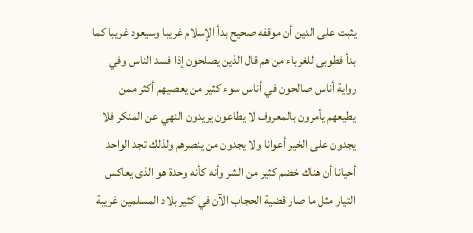يثبت على الدين أن موقفه صحيح بدأ الإسلام غريبا وسيعود غريبا كما بدأ فطوبى للغرباء من هم قال الذين يصلحون إذا فسد الناس وفي رواية أناس صالحون في أناس سوء كثير من يعصيهم أكثر ممن يطيعهم يأمرون بالمعروف لا يطاعون يريدون النهي عن المنكر فلا يجدون على الخير أعوانا ولا يجدون من ينصرهم ولذلك تجد الواحد أحيانا أن هناك خضم كثير من الشر وأنه كأنه وحدة هو الذى يعاكس التيار مثل ما صار قضية الحجاب الآن في كثير بلاد المسلمين غريبة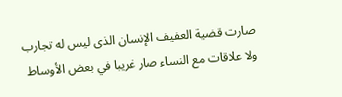صارت قضية العفيف الإنسان الذى ليس له تجارب ولا علاقات مع النساء صار غريبا في بعض الأوساط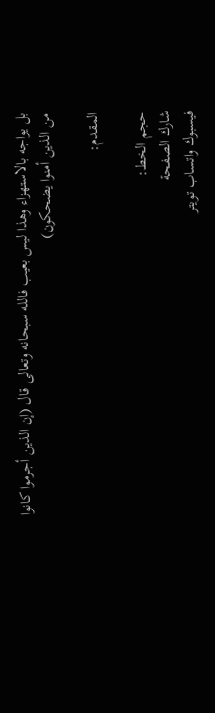بل يواجه بالاستهزاء وهذا ليس بعيب فالله سبحانه وتعالى قال (إن الذين أجرموا كانوا من الذين أمنوا يضحكون)

المقدم:

حجم الخط:
شارك الصفحة
فيسبوك واتساب تويتر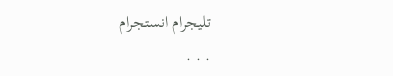تليجرام انستجرام
. . .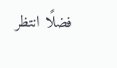فضلًا انتظر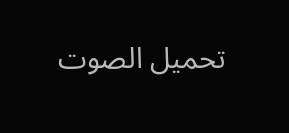تحميل الصوت